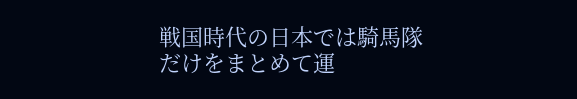戦国時代の日本では騎馬隊だけをまとめて運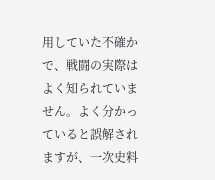用していた不確かで、戦闘の実際はよく知られていません。よく分かっていると誤解されますが、一次史料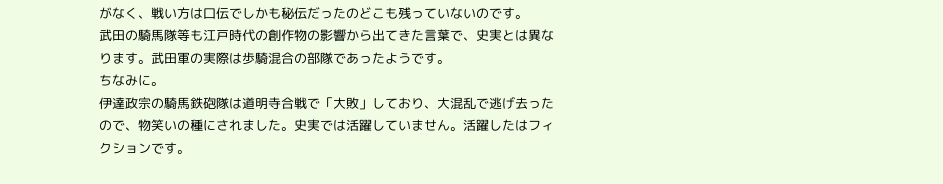がなく、戦い方は口伝でしかも秘伝だったのどこも残っていないのです。
武田の騎馬隊等も江戸時代の創作物の影響から出てきた言葉で、史実とは異なります。武田軍の実際は歩騎混合の部隊であったようです。
ちなみに。
伊達政宗の騎馬鉄砲隊は道明寺合戦で「大敗」しており、大混乱で逃げ去ったので、物笑いの種にされました。史実では活躍していません。活躍したはフィクションです。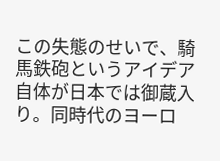この失態のせいで、騎馬鉄砲というアイデア自体が日本では御蔵入り。同時代のヨーロ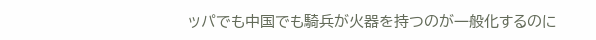ッパでも中国でも騎兵が火器を持つのが一般化するのに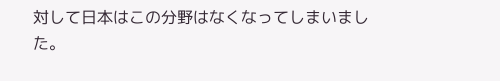対して日本はこの分野はなくなってしまいました。